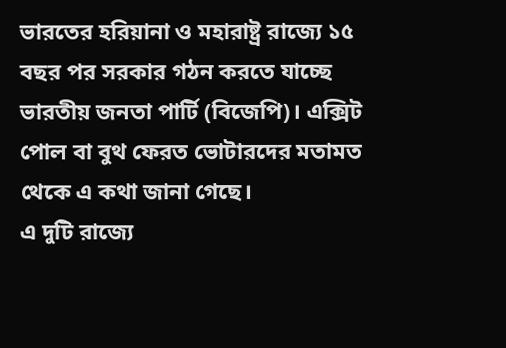ভারতের হরিয়ানা ও মহারাষ্ট্র রাজ্যে ১৫ বছর পর সরকার গঠন করতে যাচ্ছে ভারতীয় জনতা পার্টি (বিজেপি)। এক্সিট পোল বা বুথ ফেরত ভোটারদের মতামত থেকে এ কথা জানা গেছে।
এ দুটি রাজ্যে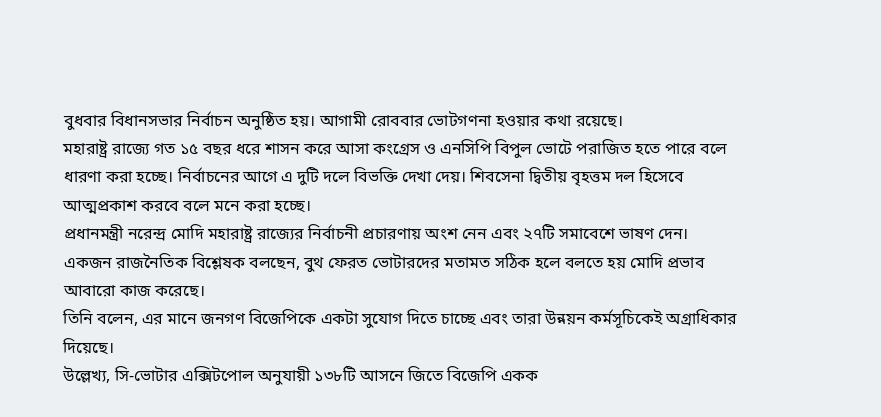বুধবার বিধানসভার নির্বাচন অনুষ্ঠিত হয়। আগামী রোববার ভোটগণনা হওয়ার কথা রয়েছে।
মহারাষ্ট্র রাজ্যে গত ১৫ বছর ধরে শাসন করে আসা কংগ্রেস ও এনসিপি বিপুল ভোটে পরাজিত হতে পারে বলে ধারণা করা হচ্ছে। নির্বাচনের আগে এ দুটি দলে বিভক্তি দেখা দেয়। শিবসেনা দ্বিতীয় বৃহত্তম দল হিসেবে আত্মপ্রকাশ করবে বলে মনে করা হচ্ছে।
প্রধানমন্ত্রী নরেন্দ্র মোদি মহারাষ্ট্র রাজ্যের নির্বাচনী প্রচারণায় অংশ নেন এবং ২৭টি সমাবেশে ভাষণ দেন।
একজন রাজনৈতিক বিশ্লেষক বলছেন, বুথ ফেরত ভোটারদের মতামত সঠিক হলে বলতে হয় মোদি প্রভাব আবারো কাজ করেছে।
তিনি বলেন, এর মানে জনগণ বিজেপিকে একটা সুযোগ দিতে চাচ্ছে এবং তারা উন্নয়ন কর্মসূচিকেই অগ্রাধিকার দিয়েছে।
উল্লেখ্য, সি-ভোটার এক্সিটপোল অনুযায়ী ১৩৮টি আসনে জিতে বিজেপি একক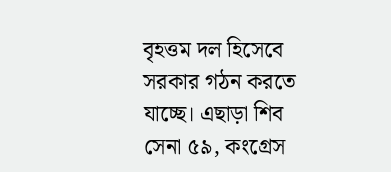বৃহত্তম দল হিসেবে সরকার গঠন করতে যাচ্ছে। এছাড়া শিব সেনা ৫৯, কংগ্রেস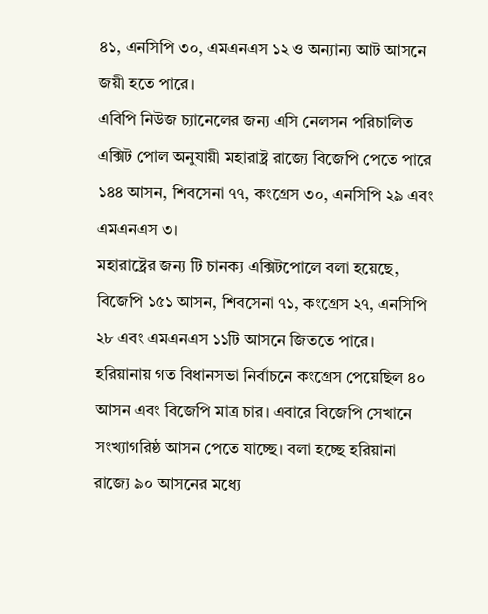৪১, এনসিপি ৩০, এমএনএস ১২ ও অন্যান্য আট আসনে জয়ী হতে পারে।
এবিপি নিউজ চ্যানেলের জন্য এসি নেলসন পরিচালিত এক্সিট পোল অনুযায়ী মহারাষ্ট্র রাজ্যে বিজেপি পেতে পারে ১৪৪ আসন, শিবসেনা ৭৭, কংগ্রেস ৩০, এনসিপি ২৯ এবং এমএনএস ৩।
মহারাষ্ট্রের জন্য টি চানক্য এক্সিটপোলে বলা হয়েছে, বিজেপি ১৫১ আসন, শিবসেনা ৭১, কংগ্রেস ২৭, এনসিপি ২৮ এবং এমএনএস ১১টি আসনে জিততে পারে।
হরিয়ানায় গত বিধানসভা নির্বাচনে কংগ্রেস পেয়েছিল ৪০ আসন এবং বিজেপি মাত্র চার। এবারে বিজেপি সেখানে সংখ্যাগরিষ্ঠ আসন পেতে যাচ্ছে। বলা হচ্ছে হরিয়ানা রাজ্যে ৯০ আসনের মধ্যে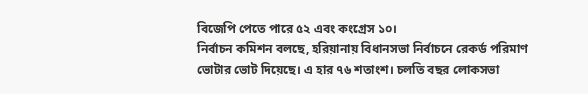বিজেপি পেতে পারে ৫২ এবং কংগ্রেস ১০।
নির্বাচন কমিশন বলছে, হরিয়ানায় বিধানসভা নির্বাচনে রেকর্ড পরিমাণ ভোটার ভোট দিয়েছে। এ হার ৭৬ শতাংশ। চলতি বছর লোকসভা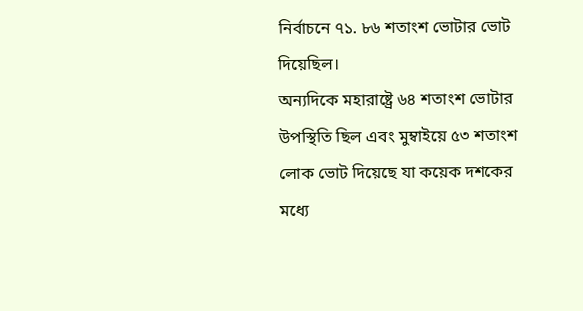নির্বাচনে ৭১. ৮৬ শতাংশ ভোটার ভোট দিয়েছিল।
অন্যদিকে মহারাষ্ট্রে ৬৪ শতাংশ ভোটার উপস্থিতি ছিল এবং মুম্বাইয়ে ৫৩ শতাংশ লোক ভোট দিয়েছে যা কয়েক দশকের মধ্যে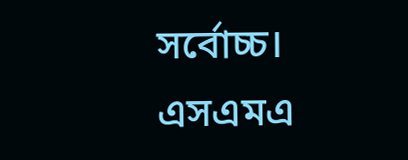সর্বোচ্চ।
এসএমএ